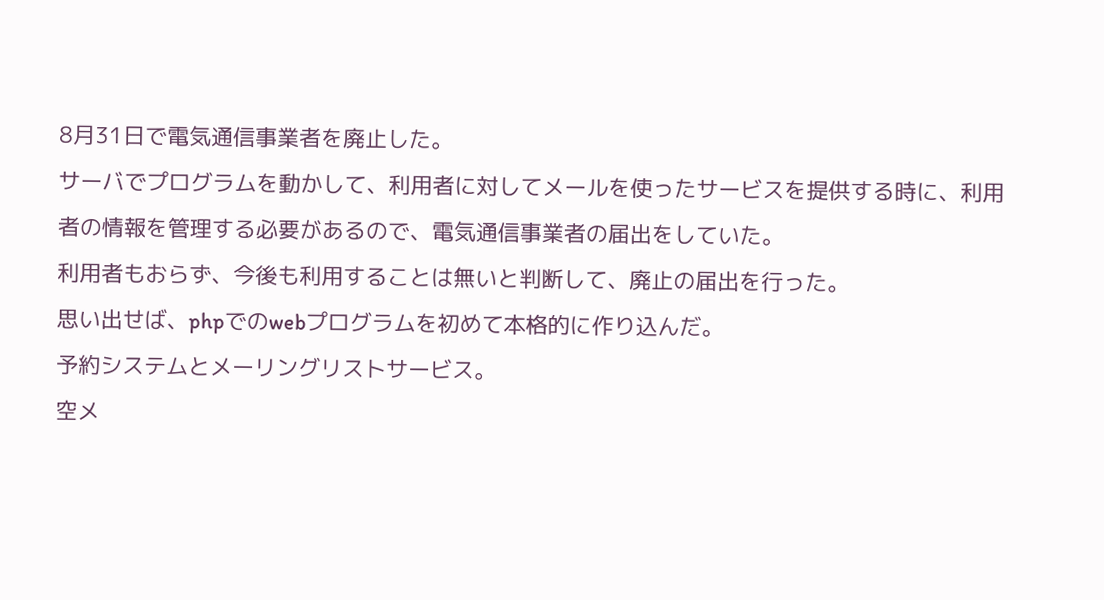8月31日で電気通信事業者を廃止した。
サーバでプログラムを動かして、利用者に対してメールを使ったサービスを提供する時に、利用者の情報を管理する必要があるので、電気通信事業者の届出をしていた。
利用者もおらず、今後も利用することは無いと判断して、廃止の届出を行った。
思い出せば、phpでのwebプログラムを初めて本格的に作り込んだ。
予約システムとメーリングリストサービス。
空メ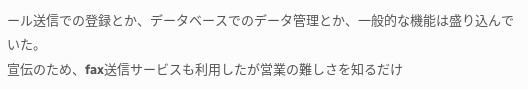ール送信での登録とか、データベースでのデータ管理とか、一般的な機能は盛り込んでいた。
宣伝のため、fax送信サービスも利用したが営業の難しさを知るだけ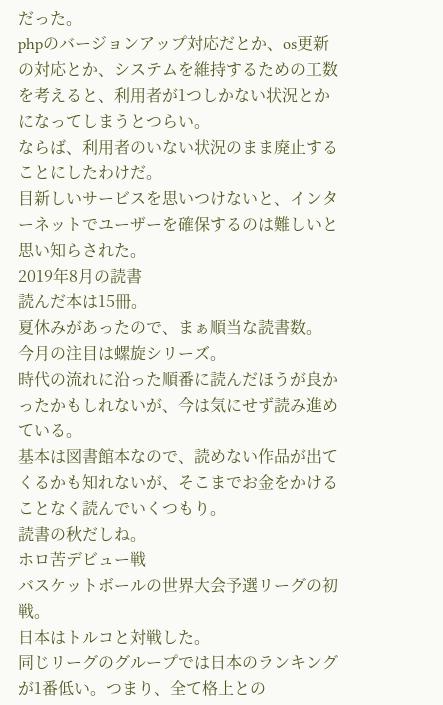だった。
phpのバージョンアップ対応だとか、os更新の対応とか、システムを維持するための工数を考えると、利用者が1つしかない状況とかになってしまうとつらい。
ならば、利用者のいない状況のまま廃止することにしたわけだ。
目新しいサービスを思いつけないと、インターネットでユーザーを確保するのは難しいと思い知らされた。
2019年8月の読書
読んだ本は15冊。
夏休みがあったので、まぁ順当な読書数。
今月の注目は螺旋シリーズ。
時代の流れに沿った順番に読んだほうが良かったかもしれないが、今は気にせず読み進めている。
基本は図書館本なので、読めない作品が出てくるかも知れないが、そこまでお金をかけることなく読んでいくつもり。
読書の秋だしね。
ホロ苦デビュー戦
バスケットボールの世界大会予選リーグの初戦。
日本はトルコと対戦した。
同じリーグのグループでは日本のランキングが1番低い。つまり、全て格上との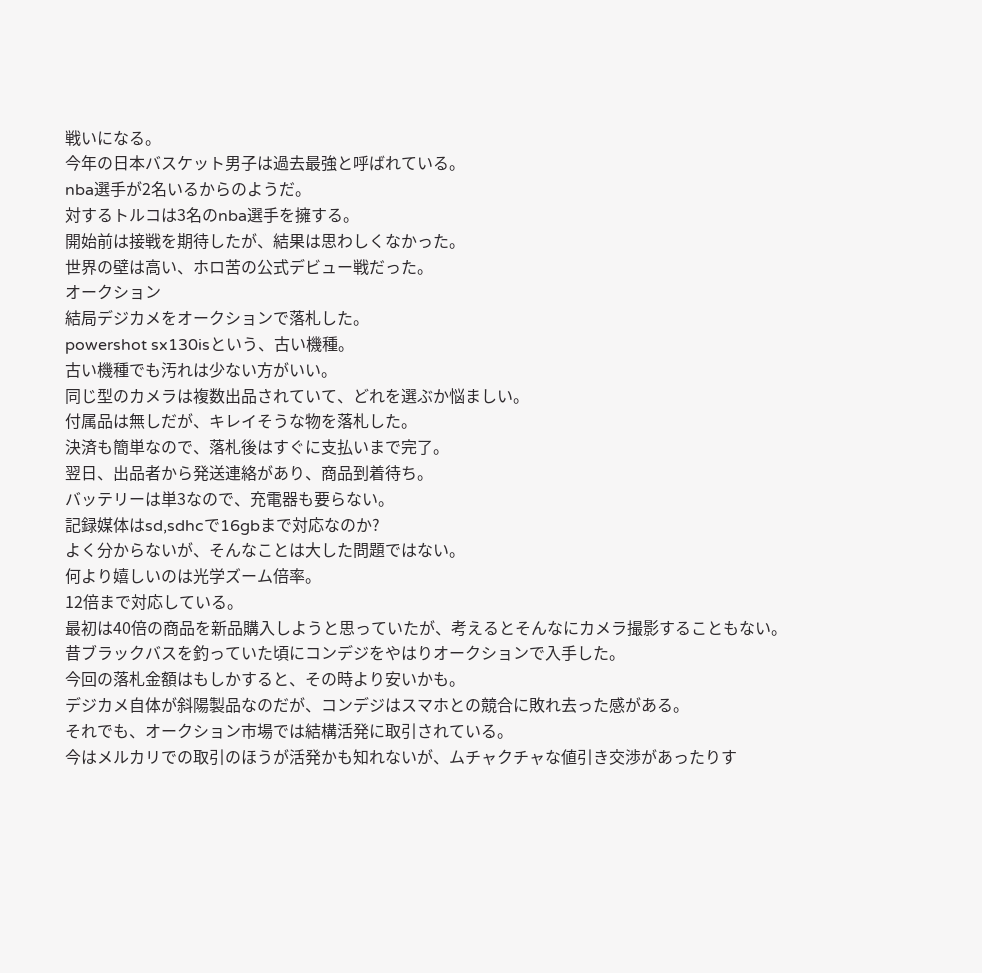戦いになる。
今年の日本バスケット男子は過去最強と呼ばれている。
nba選手が2名いるからのようだ。
対するトルコは3名のnba選手を擁する。
開始前は接戦を期待したが、結果は思わしくなかった。
世界の壁は高い、ホロ苦の公式デビュー戦だった。
オークション
結局デジカメをオークションで落札した。
powershot sx130isという、古い機種。
古い機種でも汚れは少ない方がいい。
同じ型のカメラは複数出品されていて、どれを選ぶか悩ましい。
付属品は無しだが、キレイそうな物を落札した。
決済も簡単なので、落札後はすぐに支払いまで完了。
翌日、出品者から発送連絡があり、商品到着待ち。
バッテリーは単3なので、充電器も要らない。
記録媒体はsd,sdhcで16gbまで対応なのか?
よく分からないが、そんなことは大した問題ではない。
何より嬉しいのは光学ズーム倍率。
12倍まで対応している。
最初は40倍の商品を新品購入しようと思っていたが、考えるとそんなにカメラ撮影することもない。
昔ブラックバスを釣っていた頃にコンデジをやはりオークションで入手した。
今回の落札金額はもしかすると、その時より安いかも。
デジカメ自体が斜陽製品なのだが、コンデジはスマホとの競合に敗れ去った感がある。
それでも、オークション市場では結構活発に取引されている。
今はメルカリでの取引のほうが活発かも知れないが、ムチャクチャな値引き交渉があったりす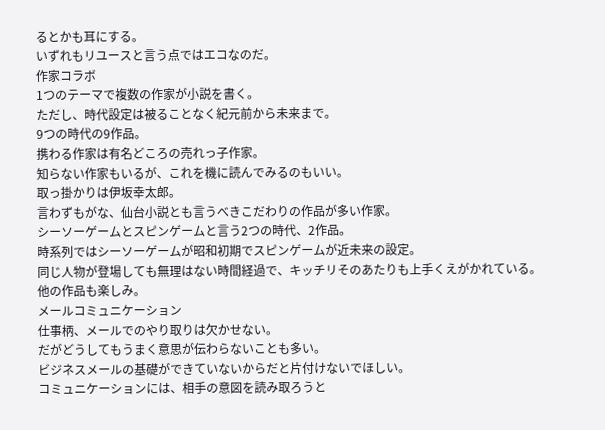るとかも耳にする。
いずれもリユースと言う点ではエコなのだ。
作家コラボ
1つのテーマで複数の作家が小説を書く。
ただし、時代設定は被ることなく紀元前から未来まで。
9つの時代の9作品。
携わる作家は有名どころの売れっ子作家。
知らない作家もいるが、これを機に読んでみるのもいい。
取っ掛かりは伊坂幸太郎。
言わずもがな、仙台小説とも言うべきこだわりの作品が多い作家。
シーソーゲームとスピンゲームと言う2つの時代、2作品。
時系列ではシーソーゲームが昭和初期でスピンゲームが近未来の設定。
同じ人物が登場しても無理はない時間経過で、キッチリそのあたりも上手くえがかれている。
他の作品も楽しみ。
メールコミュニケーション
仕事柄、メールでのやり取りは欠かせない。
だがどうしてもうまく意思が伝わらないことも多い。
ビジネスメールの基礎ができていないからだと片付けないでほしい。
コミュニケーションには、相手の意図を読み取ろうと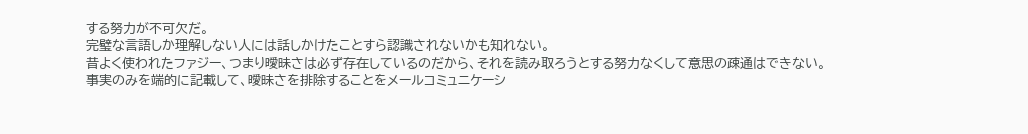する努力が不可欠だ。
完璧な言語しか理解しない人には話しかけたことすら認識されないかも知れない。
昔よく使われたファジー、つまり曖昧さは必ず存在しているのだから、それを読み取ろうとする努力なくして意思の疎通はできない。
事実のみを端的に記載して、曖昧さを排除することをメールコミュニケーシ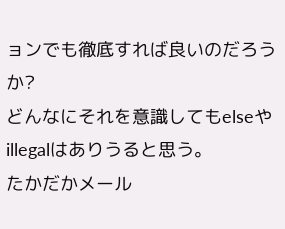ョンでも徹底すれば良いのだろうか?
どんなにそれを意識してもelseやillegalはありうると思う。
たかだかメール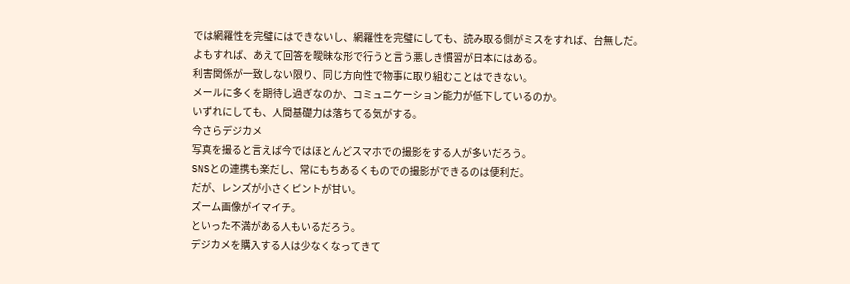では網羅性を完璧にはできないし、網羅性を完璧にしても、読み取る側がミスをすれば、台無しだ。
よもすれば、あえて回答を曖昧な形で行うと言う悪しき慣習が日本にはある。
利害関係が一致しない限り、同じ方向性で物事に取り組むことはできない。
メールに多くを期待し過ぎなのか、コミュニケーション能力が低下しているのか。
いずれにしても、人間基礎力は落ちてる気がする。
今さらデジカメ
写真を撮ると言えば今ではほとんどスマホでの撮影をする人が多いだろう。
SNSとの連携も楽だし、常にもちあるくものでの撮影ができるのは便利だ。
だが、レンズが小さくピントが甘い。
ズーム画像がイマイチ。
といった不満がある人もいるだろう。
デジカメを購入する人は少なくなってきて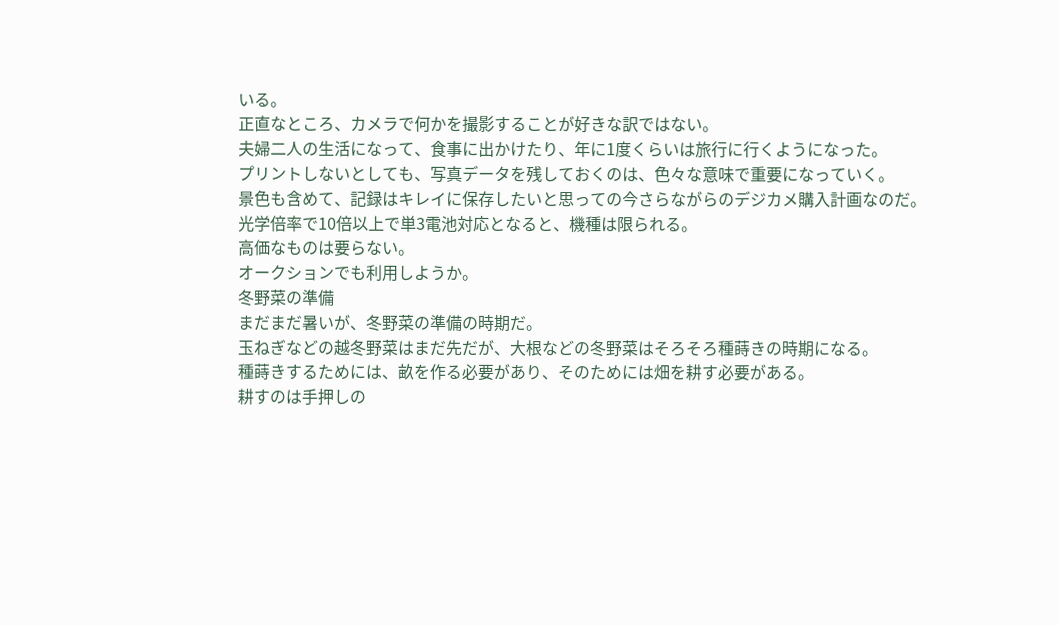いる。
正直なところ、カメラで何かを撮影することが好きな訳ではない。
夫婦二人の生活になって、食事に出かけたり、年に1度くらいは旅行に行くようになった。
プリントしないとしても、写真データを残しておくのは、色々な意味で重要になっていく。
景色も含めて、記録はキレイに保存したいと思っての今さらながらのデジカメ購入計画なのだ。
光学倍率で10倍以上で単3電池対応となると、機種は限られる。
高価なものは要らない。
オークションでも利用しようか。
冬野菜の準備
まだまだ暑いが、冬野菜の準備の時期だ。
玉ねぎなどの越冬野菜はまだ先だが、大根などの冬野菜はそろそろ種蒔きの時期になる。
種蒔きするためには、畝を作る必要があり、そのためには畑を耕す必要がある。
耕すのは手押しの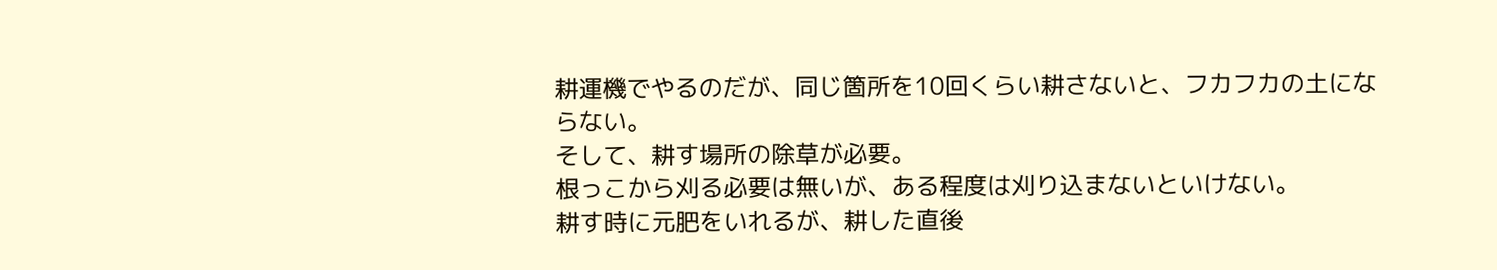耕運機でやるのだが、同じ箇所を10回くらい耕さないと、フカフカの土にならない。
そして、耕す場所の除草が必要。
根っこから刈る必要は無いが、ある程度は刈り込まないといけない。
耕す時に元肥をいれるが、耕した直後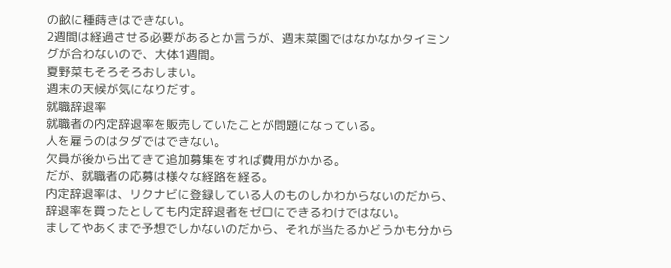の畝に種蒔きはできない。
2週間は経過させる必要があるとか言うが、週末菜園ではなかなかタイミングが合わないので、大体1週間。
夏野菜もそろそろおしまい。
週末の天候が気になりだす。
就職辞退率
就職者の内定辞退率を販売していたことが問題になっている。
人を雇うのはタダではできない。
欠員が後から出てきて追加募集をすれば費用がかかる。
だが、就職者の応募は様々な経路を経る。
内定辞退率は、リクナビに登録している人のものしかわからないのだから、辞退率を買ったとしても内定辞退者をゼロにできるわけではない。
ましてやあくまで予想でしかないのだから、それが当たるかどうかも分から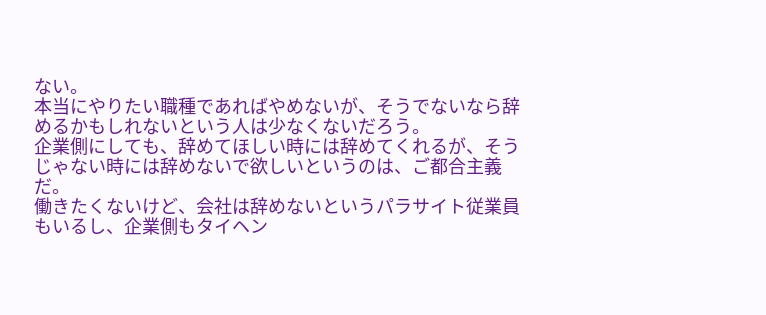ない。
本当にやりたい職種であればやめないが、そうでないなら辞めるかもしれないという人は少なくないだろう。
企業側にしても、辞めてほしい時には辞めてくれるが、そうじゃない時には辞めないで欲しいというのは、ご都合主義だ。
働きたくないけど、会社は辞めないというパラサイト従業員もいるし、企業側もタイヘン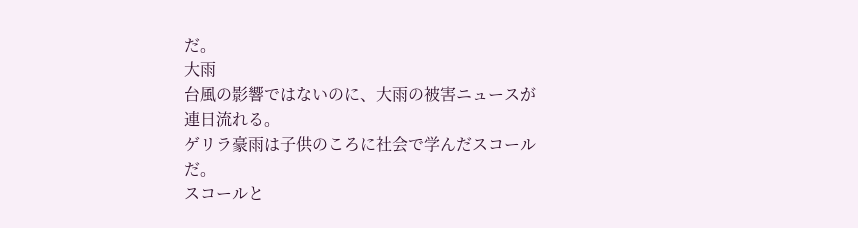だ。
大雨
台風の影響ではないのに、大雨の被害ニュースが連日流れる。
ゲリラ豪雨は子供のころに社会で学んだスコールだ。
スコールと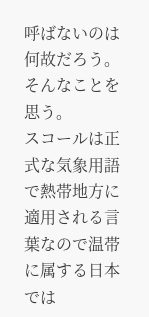呼ばないのは何故だろう。
そんなことを思う。
スコールは正式な気象用語で熱帯地方に適用される言葉なので温帯に属する日本では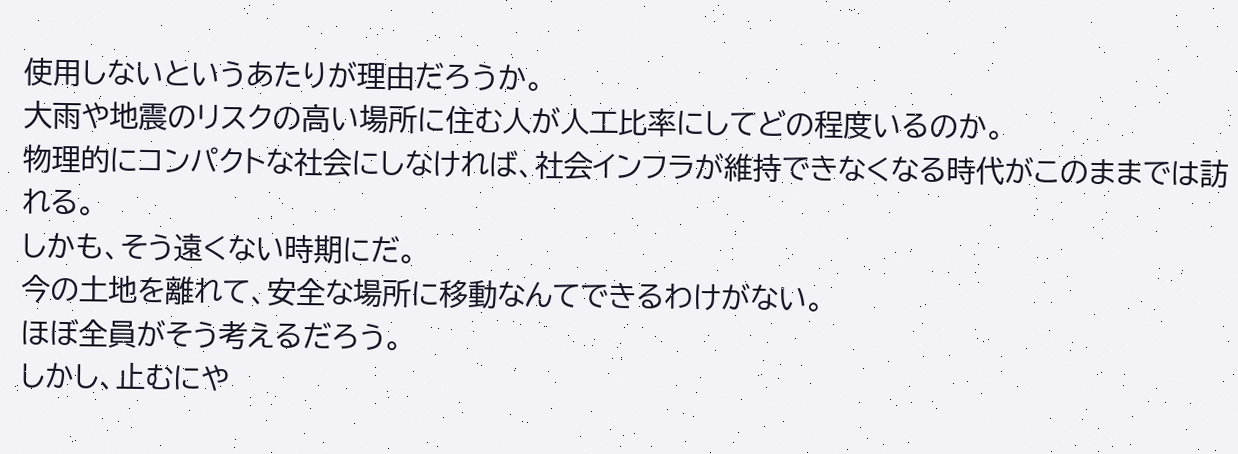使用しないというあたりが理由だろうか。
大雨や地震のリスクの高い場所に住む人が人工比率にしてどの程度いるのか。
物理的にコンパクトな社会にしなければ、社会インフラが維持できなくなる時代がこのままでは訪れる。
しかも、そう遠くない時期にだ。
今の土地を離れて、安全な場所に移動なんてできるわけがない。
ほぼ全員がそう考えるだろう。
しかし、止むにや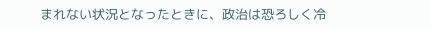まれない状況となったときに、政治は恐ろしく冷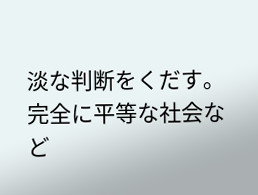淡な判断をくだす。
完全に平等な社会など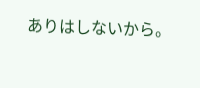ありはしないから。